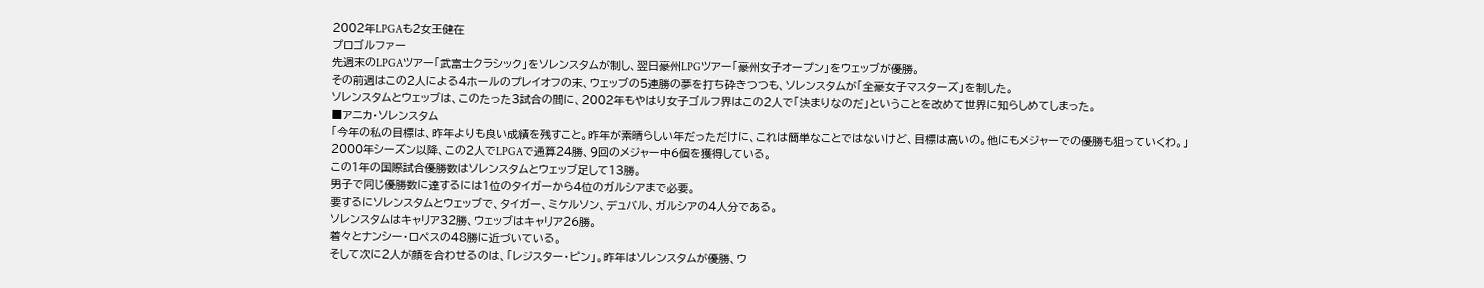2002年LPGAも2女王健在
プロゴルファー
先週末のLPGAツアー「武富士クラシック」をソレンスタムが制し、翌日豪州LPGツアー「豪州女子オープン」をウェッブが優勝。
その前週はこの2人による4ホールのプレイオフの末、ウェッブの5連勝の夢を打ち砕きつつも、ソレンスタムが「全豪女子マスターズ」を制した。
ソレンスタムとウェッブは、このたった3試合の間に、2002年もやはり女子ゴルフ界はこの2人で「決まりなのだ」ということを改めて世界に知らしめてしまった。
■アニカ・ソレンスタム
「今年の私の目標は、昨年よりも良い成績を残すこと。昨年が素晴らしい年だっただけに、これは簡単なことではないけど、目標は高いの。他にもメジャーでの優勝も狙っていくわ。」
2000年シーズン以降、この2人でLPGAで通算24勝、9回のメジャー中6個を獲得している。
この1年の国際試合優勝数はソレンスタムとウェッブ足して13勝。
男子で同じ優勝数に達するには1位のタイガーから4位のガルシアまで必要。
要するにソレンスタムとウェッブで、タイガー、ミケルソン、デュバル、ガルシアの4人分である。
ソレンスタムはキャリア32勝、ウェッブはキャリア26勝。
着々とナンシー・ロペスの48勝に近づいている。
そして次に2人が顔を合わせるのは、「レジスター・ピン」。昨年はソレンスタムが優勝、ウ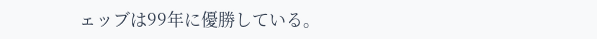ェッブは99年に優勝している。